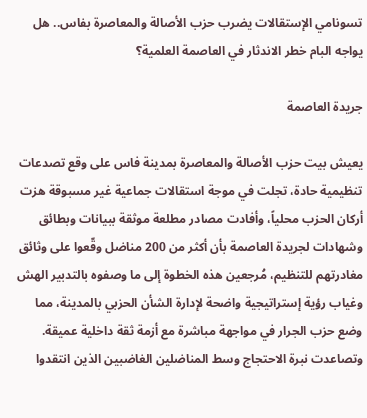تسونامي الإستقالات يضرب حزب الأصالة والمعاصرة بفاس.. هل يواجه البام خطر الاندثار في العاصمة العلمية؟

جريدة العاصمة

يعيش بيت حزب الأصالة والمعاصرة بمدينة فاس على وقع تصدعات تنظيمية حادة، تجلت في موجة استقالات جماعية غير مسبوقة هزت أركان الحزب محلياً، وأفادت مصادر مطلعة موثقة ببيانات وبطائق وشهادات لجريدة العاصمة بأن أكثر من 200 مناضل وقّعوا على وثائق مغادرتهم للتنظيم، مُرجعين هذه الخطوة إلى ما وصفوه بالتدبير الهش وغياب رؤية إستراتيجية واضحة لإدارة الشأن الحزبي بالمدينة، مما وضع حزب الجرار في مواجهة مباشرة مع أزمة ثقة داخلية عميقة.
وتصاعدت نبرة الاحتجاج وسط المناضلين الغاضبين الذين انتقدوا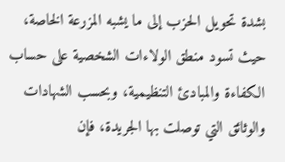بشدة تحويل الحزب إلى ما يشبه المزرعة الخاصة، حيث تسود منطق الولاءات الشخصية على حساب الكفاءة والمبادئ التنظيمية، وبحسب الشهادات والوثائق التي توصلت بها الجريدة، فإن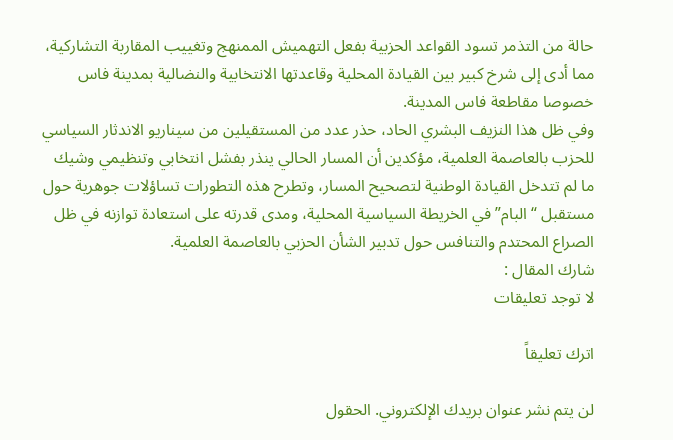حالة من التذمر تسود القواعد الحزبية بفعل التهميش الممنهج وتغييب المقاربة التشاركية، مما أدى إلى شرخ كبير بين القيادة المحلية وقاعدتها الانتخابية والنضالية بمدينة فاس خصوصا مقاطعة فاس المدينة.
وفي ظل هذا النزيف البشري الحاد، حذر عدد من المستقيلين من سيناريو الاندثار السياسي للحزب بالعاصمة العلمية، مؤكدين أن المسار الحالي ينذر بفشل انتخابي وتنظيمي وشيك ما لم تتدخل القيادة الوطنية لتصحيح المسار، وتطرح هذه التطورات تساؤلات جوهرية حول مستقبل “البام” في الخريطة السياسية المحلية، ومدى قدرته على استعادة توازنه في ظل الصراع المحتدم والتنافس حول تدبير الشأن الحزبي بالعاصمة العلمية.
شارك المقال :
لا توجد تعليقات

اترك تعليقاً

لن يتم نشر عنوان بريدك الإلكتروني. الحقول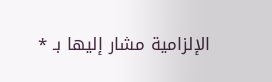الإلزامية مشار إليها بـ *